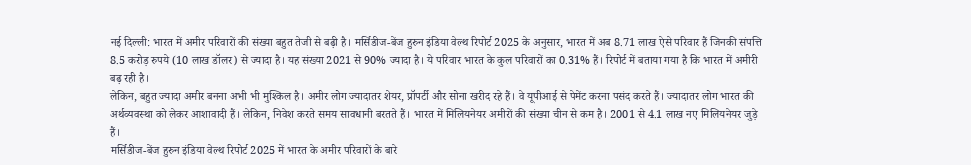नई दिल्ली: भारत में अमीर परिवारों की संख्या बहुत तेजी से बढ़ी है। मर्सिडीज-बेंज हुरुन इंडिया वेल्थ रिपोर्ट 2025 के अनुसार, भारत में अब 8.71 लाख ऐसे परिवार हैं जिनकी संपत्ति 8.5 करोड़ रुपये (10 लाख डॉलर) से ज्यादा है। यह संख्या 2021 से 90% ज्यादा है। ये परिवार भारत के कुल परिवारों का 0.31% हैं। रिपोर्ट में बताया गया है कि भारत में अमीरी बढ़ रही है।
लेकिन, बहुत ज्यादा अमीर बनना अभी भी मुश्किल है। अमीर लोग ज्यादातर शेयर, प्रॉपर्टी और सोना खरीद रहे हैं। वे यूपीआई से पेमेंट करना पसंद करते हैं। ज्यादातर लोग भारत की अर्थव्यवस्था को लेकर आशावादी हैं। लेकिन, निवेश करते समय सावधानी बरतते हैं। भारत में मिलियनेयर अमीरों की संख्या चीन से कम है। 2001 से 4.1 लाख नए मिलियनेयर जुड़े हैं।
मर्सिडीज-बेंज हुरुन इंडिया वेल्थ रिपोर्ट 2025 में भारत के अमीर परिवारों के बारे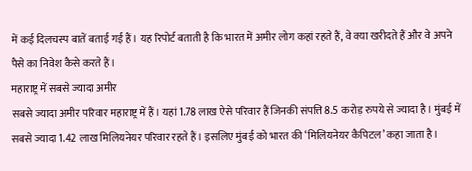में कई दिलचस्प बातें बताई गई हैं। यह रिपोर्ट बताती है कि भारत में अमीर लोग कहां रहते हैं, वे क्या खरीदते हैं और वे अपने पैसे का निवेश कैसे करते हैं।
महाराष्ट्र में सबसे ज्यादा अमीर
सबसे ज्यादा अमीर परिवार महाराष्ट्र में हैं। यहां 1.78 लाख ऐसे परिवार हैं जिनकी संपत्ति 8.5 करोड़ रुपये से ज्यादा है। मुंबई में सबसे ज्यादा 1.42 लाख मिलियनेयर परिवार रहते हैं। इसलिए मुंबई को भारत की ‘मिलियनेयर कैपिटल’ कहा जाता है।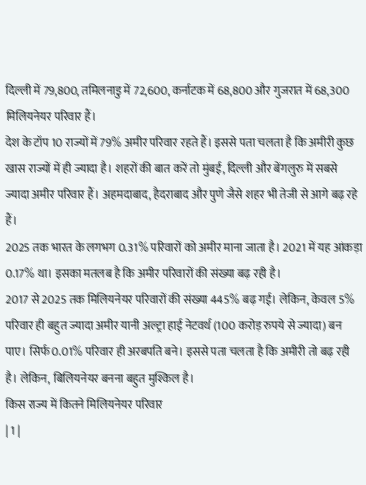दिल्ली में 79,800, तमिलनाडु में 72,600, कर्नाटक में 68,800 और गुजरात में 68,300 मिलियनेयर परिवार हैं।
देश के टॉप 10 राज्यों में 79% अमीर परिवार रहते हैं। इससे पता चलता है कि अमीरी कुछ खास राज्यों में ही ज्यादा है। शहरों की बात करें तो मुंबई, दिल्ली और बेंगलुरु में सबसे ज्यादा अमीर परिवार हैं। अहमदाबाद, हैदराबाद और पुणे जैसे शहर भी तेजी से आगे बढ़ रहे हैं।
2025 तक भारत के लगभग 0.31% परिवारों को अमीर माना जाता है। 2021 में यह आंकड़ा 0.17% था। इसका मतलब है कि अमीर परिवारों की संख्या बढ़ रही है।
2017 से 2025 तक मिलियनेयर परिवारों की संख्या 445% बढ़ गई। लेकिन, केवल 5% परिवार ही बहुत ज्यादा अमीर यानी अल्ट्रा हाई नेटवर्थ (100 करोड़ रुपये से ज्यादा) बन पाए। सिर्फ 0.01% परिवार ही अरबपति बने। इससे पता चलता है कि अमीरी तो बढ़ रही है। लेकिन, बिलियनेयर बनना बहुत मुश्किल है।
किस राज्य में कितने मिलियनेयर परिवार
| 1 |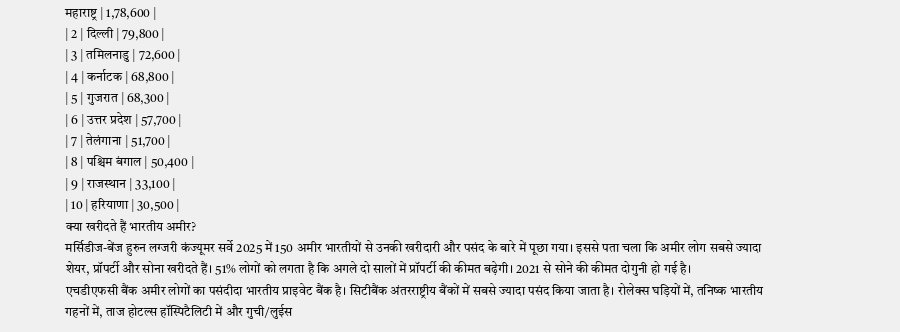महाराष्ट्र | 1,78,600 |
| 2 | दिल्ली | 79,800 |
| 3 | तमिलनाडु | 72,600 |
| 4 | कर्नाटक | 68,800 |
| 5 | गुजरात | 68,300 |
| 6 | उत्तर प्रदेश | 57,700 |
| 7 | तेलंगाना | 51,700 |
| 8 | पश्चिम बंगाल | 50,400 |
| 9 | राजस्थान | 33,100 |
| 10 | हरियाणा | 30,500 |
क्या खरीदते हैं भारतीय अमीर?
मर्सिडीज-बेंज हुरुन लग्जरी कंज्यूमर सर्वे 2025 में 150 अमीर भारतीयों से उनकी खरीदारी और पसंद के बारे में पूछा गया। इससे पता चला कि अमीर लोग सबसे ज्यादा शेयर, प्रॉपर्टी और सोना खरीदते हैं। 51% लोगों को लगता है कि अगले दो सालों में प्रॉपर्टी की कीमत बढ़ेगी। 2021 से सोने की कीमत दोगुनी हो गई है।
एचडीएफसी बैंक अमीर लोगों का पसंदीदा भारतीय प्राइवेट बैंक है। सिटीबैंक अंतरराष्ट्रीय बैंकों में सबसे ज्यादा पसंद किया जाता है। रोलेक्स घड़ियों में, तनिष्क भारतीय गहनों में, ताज होटल्स हॉस्पिटैलिटी में और गुची/लुईस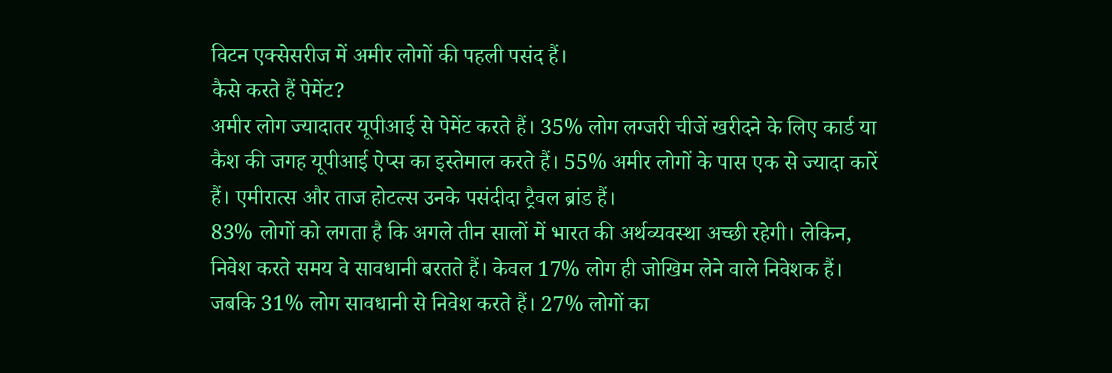विटन एक्सेसरीज में अमीर लोगों की पहली पसंद हैं।
कैसे करते हैं पेमेंट?
अमीर लोग ज्यादातर यूपीआई से पेमेंट करते हैं। 35% लोग लग्जरी चीजें खरीदने के लिए कार्ड या कैश की जगह यूपीआई ऐप्स का इस्तेमाल करते हैं। 55% अमीर लोगों के पास एक से ज्यादा कारें हैं। एमीरात्स और ताज होटल्स उनके पसंदीदा ट्रैवल ब्रांड हैं।
83% लोगों को लगता है कि अगले तीन सालों में भारत की अर्थव्यवस्था अच्छी रहेगी। लेकिन, निवेश करते समय वे सावधानी बरतते हैं। केवल 17% लोग ही जोखिम लेने वाले निवेशक हैं। जबकि 31% लोग सावधानी से निवेश करते हैं। 27% लोगों का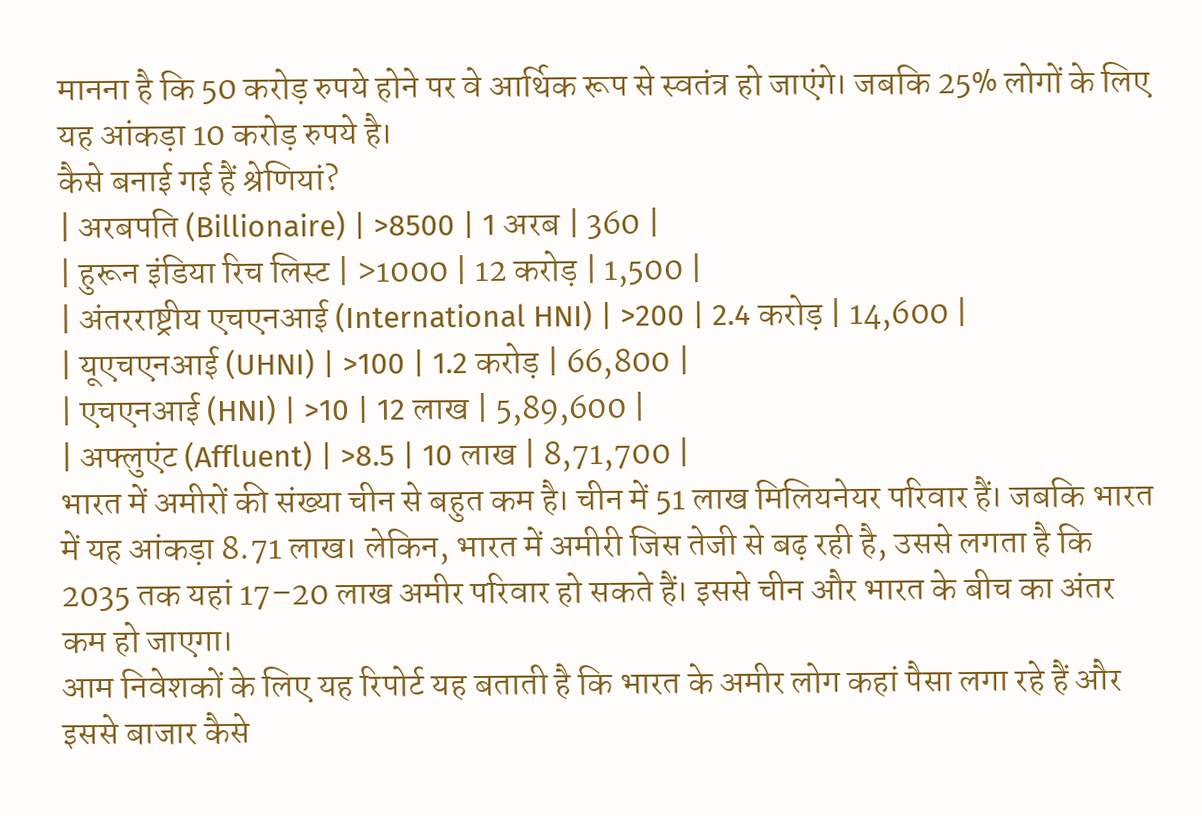मानना है कि 50 करोड़ रुपये होने पर वे आर्थिक रूप से स्वतंत्र हो जाएंगे। जबकि 25% लोगों के लिए यह आंकड़ा 10 करोड़ रुपये है।
कैसे बनाई गई हैं श्रेणियां?
| अरबपति (Billionaire) | >8500 | 1 अरब | 360 |
| हुरून इंडिया रिच लिस्ट | >1000 | 12 करोड़ | 1,500 |
| अंतरराष्ट्रीय एचएनआई (International HNI) | >200 | 2.4 करोड़ | 14,600 |
| यूएचएनआई (UHNI) | >100 | 1.2 करोड़ | 66,800 |
| एचएनआई (HNI) | >10 | 12 लाख | 5,89,600 |
| अफ्लुएंट (Affluent) | >8.5 | 10 लाख | 8,71,700 |
भारत में अमीरों की संख्या चीन से बहुत कम है। चीन में 51 लाख मिलियनेयर परिवार हैं। जबकि भारत में यह आंकड़ा 8.71 लाख। लेकिन, भारत में अमीरी जिस तेजी से बढ़ रही है, उससे लगता है कि 2035 तक यहां 17–20 लाख अमीर परिवार हो सकते हैं। इससे चीन और भारत के बीच का अंतर कम हो जाएगा।
आम निवेशकों के लिए यह रिपोर्ट यह बताती है कि भारत के अमीर लोग कहां पैसा लगा रहे हैं और इससे बाजार कैसे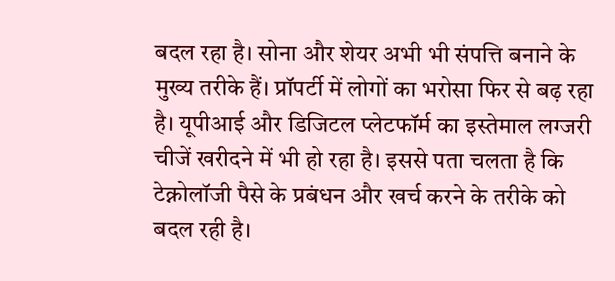बदल रहा है। सोना और शेयर अभी भी संपत्ति बनाने के मुख्य तरीके हैं। प्रॉपर्टी में लोगों का भरोसा फिर से बढ़ रहा है। यूपीआई और डिजिटल प्लेटफॉर्म का इस्तेमाल लग्जरी चीजें खरीदने में भी हो रहा है। इससे पता चलता है कि टेक्नोलॉजी पैसे के प्रबंधन और खर्च करने के तरीके को बदल रही है।